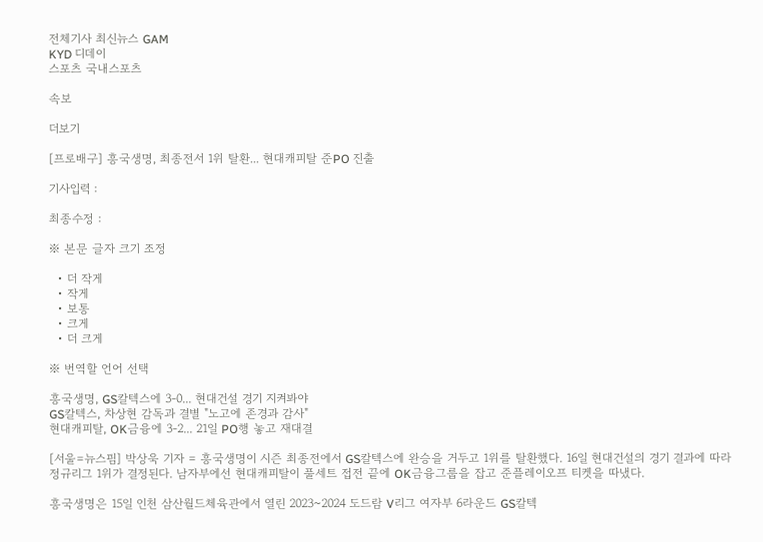전체기사 최신뉴스 GAM
KYD 디데이
스포츠 국내스포츠

속보

더보기

[프로배구] 흥국생명, 최종전서 1위 탈환... 현대캐피탈 준PO 진출

기사입력 :

최종수정 :

※ 본문 글자 크기 조정

  • 더 작게
  • 작게
  • 보통
  • 크게
  • 더 크게

※ 번역할 언어 선택

흥국생명, GS칼텍스에 3-0... 현대건설 경기 지켜봐야
GS칼텍스, 차상현 감독과 결별 "노고에 존경과 감사"
현대캐피탈, OK금융에 3-2... 21일 PO행 놓고 재대결

[서울=뉴스핌] 박상욱 기자 = 흥국생명이 시즌 최종전에서 GS칼텍스에 완승을 거두고 1위를 탈환했다. 16일 현대건설의 경기 결과에 따라 정규리그 1위가 결정된다. 남자부에선 현대캐피탈이 풀세트 접전 끝에 OK금융그룹을 잡고 준플레이오프 티켓을 따냈다.

흥국생명은 15일 인천 삼산월드체육관에서 열린 2023~2024 도드람 V리그 여자부 6라운드 GS칼텍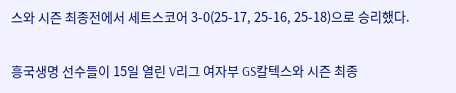스와 시즌 최종전에서 세트스코어 3-0(25-17, 25-16, 25-18)으로 승리했다.

흥국생명 선수들이 15일 열린 V리그 여자부 GS칼텍스와 시즌 최종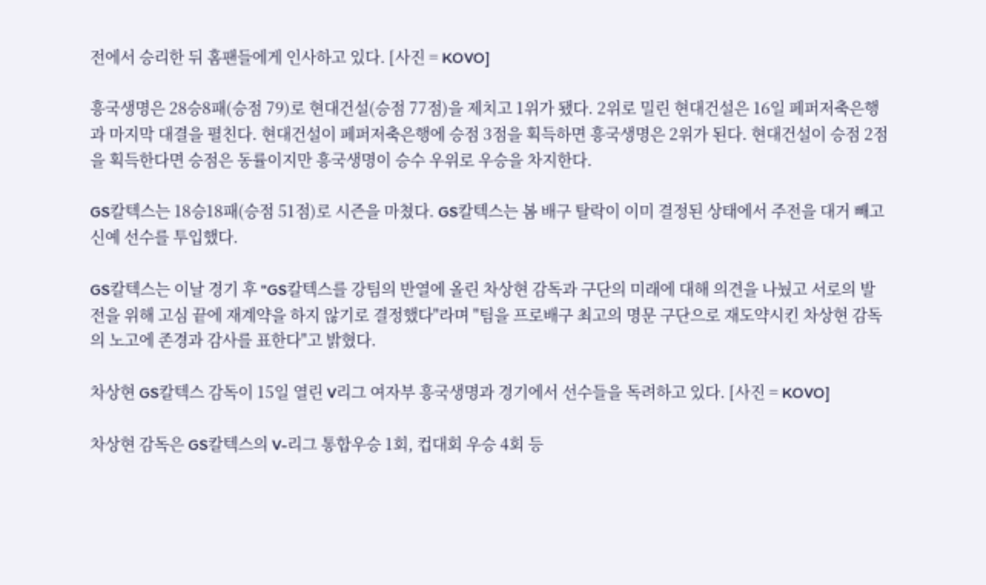전에서 승리한 뒤 홈팬들에게 인사하고 있다. [사진 = KOVO]

흥국생명은 28승8패(승점 79)로 현대건설(승점 77점)을 제치고 1위가 됐다. 2위로 밀린 현대건설은 16일 페퍼저축은행과 마지막 대결을 펼친다. 현대건설이 페퍼저축은행에 승점 3점을 획득하면 흥국생명은 2위가 된다. 현대건설이 승점 2점을 획득한다면 승점은 동률이지만 흥국생명이 승수 우위로 우승을 차지한다.

GS칼텍스는 18승18패(승점 51점)로 시즌을 마쳤다. GS칼텍스는 봄 배구 탈락이 이미 결정된 상태에서 주전을 대거 빼고 신예 선수를 투입했다.

GS칼텍스는 이날 경기 후 "GS칼텍스를 강팀의 반열에 올린 차상현 감독과 구단의 미래에 대해 의견을 나눴고 서로의 발전을 위해 고심 끝에 재계약을 하지 않기로 결정했다"라며 "팀을 프로배구 최고의 명문 구단으로 재도약시킨 차상현 감독의 노고에 존경과 감사를 표한다"고 밝혔다.

차상현 GS칼텍스 감독이 15일 열린 V리그 여자부 흥국생명과 경기에서 선수들을 독려하고 있다. [사진 = KOVO]

차상현 감독은 GS칼텍스의 V-리그 통합우승 1회, 컵대회 우승 4회 등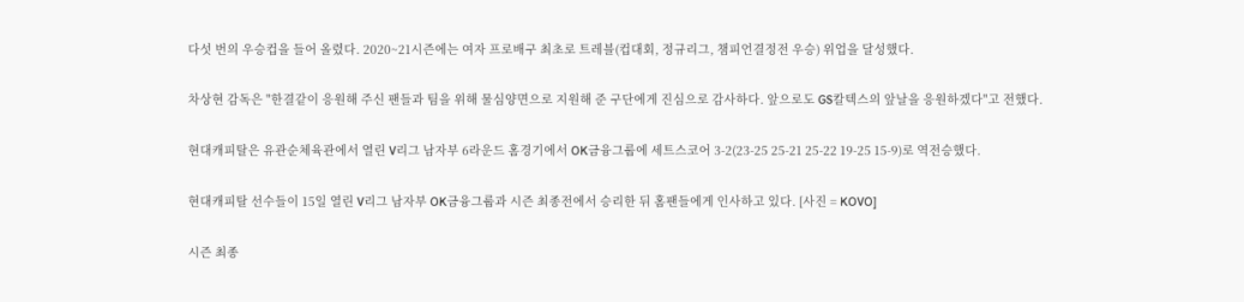다섯 번의 우승컵을 들어 올렸다. 2020~21시즌에는 여자 프로배구 최초로 트레블(컵대회, 정규리그, 챔피언결정전 우승) 위업을 달성했다.

차상현 감독은 "한결같이 응원해 주신 팬들과 팀을 위해 물심양면으로 지원해 준 구단에게 진심으로 감사하다. 앞으로도 GS칼텍스의 앞날을 응원하겠다"고 전했다.

현대캐피탈은 유관순체육관에서 열린 V리그 남자부 6라운드 홈경기에서 OK금융그룹에 세트스코어 3-2(23-25 25-21 25-22 19-25 15-9)로 역전승했다.

현대캐피탈 선수들이 15일 열린 V리그 남자부 OK금융그룹과 시즌 최종전에서 승리한 뒤 홈팬들에게 인사하고 있다. [사진 = KOVO]

시즌 최종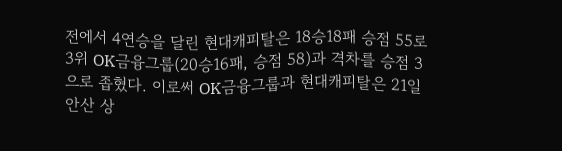전에서 4연승을 달린 현대캐피탈은 18승18패 승점 55로 3위 OK금융그룹(20승16패, 승점 58)과 격차를 승점 3으로 좁혔다. 이로써 OK금융그룹과 현대캐피탈은 21일 안산 상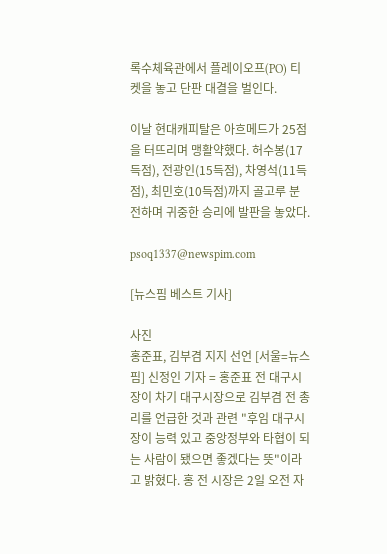록수체육관에서 플레이오프(PO) 티켓을 놓고 단판 대결을 벌인다.

이날 현대캐피탈은 아흐메드가 25점을 터뜨리며 맹활약했다. 허수봉(17득점), 전광인(15득점), 차영석(11득점), 최민호(10득점)까지 골고루 분전하며 귀중한 승리에 발판을 놓았다.

psoq1337@newspim.com

[뉴스핌 베스트 기사]

사진
홍준표, 김부겸 지지 선언 [서울=뉴스핌] 신정인 기자 = 홍준표 전 대구시장이 차기 대구시장으로 김부겸 전 총리를 언급한 것과 관련 "후임 대구시장이 능력 있고 중앙정부와 타협이 되는 사람이 됐으면 좋겠다는 뜻"이라고 밝혔다. 홍 전 시장은 2일 오전 자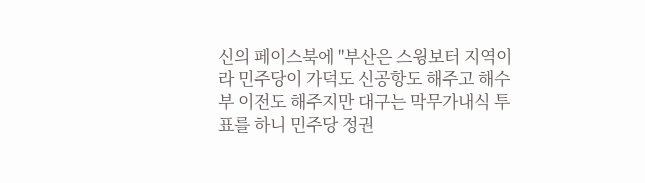신의 페이스북에 "부산은 스윙보터 지역이라 민주당이 가덕도 신공항도 해주고 해수부 이전도 해주지만 대구는 막무가내식 투표를 하니 민주당 정권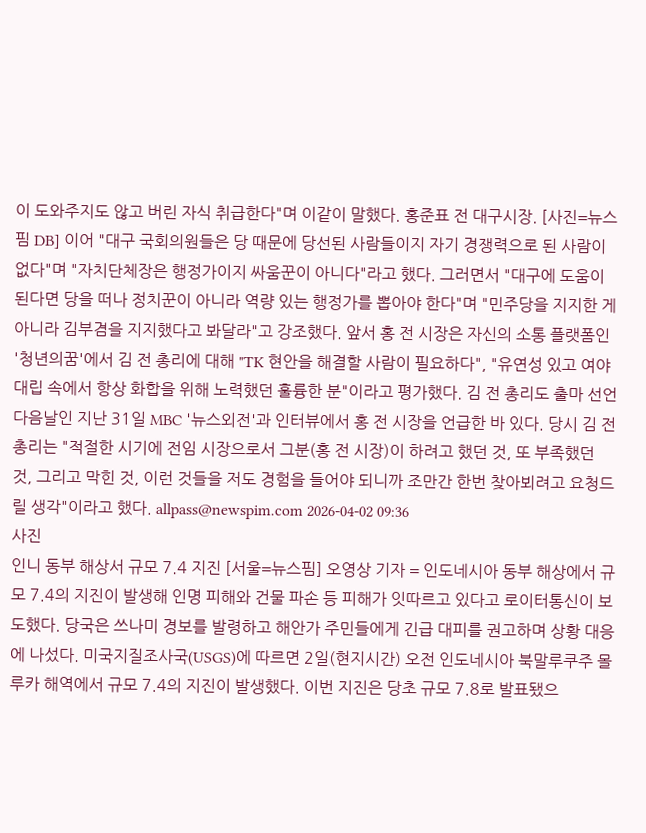이 도와주지도 않고 버린 자식 취급한다"며 이같이 말했다. 홍준표 전 대구시장. [사진=뉴스핌 DB] 이어 "대구 국회의원들은 당 때문에 당선된 사람들이지 자기 경쟁력으로 된 사람이 없다"며 "자치단체장은 행정가이지 싸움꾼이 아니다"라고 했다. 그러면서 "대구에 도움이 된다면 당을 떠나 정치꾼이 아니라 역량 있는 행정가를 뽑아야 한다"며 "민주당을 지지한 게 아니라 김부겸을 지지했다고 봐달라"고 강조했다. 앞서 홍 전 시장은 자신의 소통 플랫폼인 '청년의꿈'에서 김 전 총리에 대해 "TK 현안을 해결할 사람이 필요하다", "유연성 있고 여야 대립 속에서 항상 화합을 위해 노력했던 훌륭한 분"이라고 평가했다. 김 전 총리도 출마 선언 다음날인 지난 31일 MBC '뉴스외전'과 인터뷰에서 홍 전 시장을 언급한 바 있다. 당시 김 전 총리는 "적절한 시기에 전임 시장으로서 그분(홍 전 시장)이 하려고 했던 것, 또 부족했던 것, 그리고 막힌 것, 이런 것들을 저도 경험을 들어야 되니까 조만간 한번 찾아뵈려고 요청드릴 생각"이라고 했다. allpass@newspim.com 2026-04-02 09:36
사진
인니 동부 해상서 규모 7.4 지진 [서울=뉴스핌] 오영상 기자 = 인도네시아 동부 해상에서 규모 7.4의 지진이 발생해 인명 피해와 건물 파손 등 피해가 잇따르고 있다고 로이터통신이 보도했다. 당국은 쓰나미 경보를 발령하고 해안가 주민들에게 긴급 대피를 권고하며 상황 대응에 나섰다. 미국지질조사국(USGS)에 따르면 2일(현지시간) 오전 인도네시아 북말루쿠주 몰루카 해역에서 규모 7.4의 지진이 발생했다. 이번 지진은 당초 규모 7.8로 발표됐으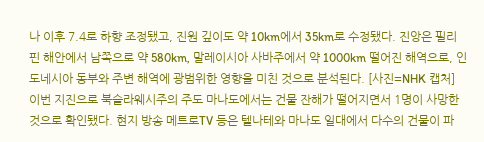나 이후 7.4로 하향 조정됐고, 진원 깊이도 약 10km에서 35km로 수정됐다. 진앙은 필리핀 해안에서 남쪽으로 약 580km, 말레이시아 사바주에서 약 1000km 떨어진 해역으로, 인도네시아 동부와 주변 해역에 광범위한 영향을 미친 것으로 분석된다. [사진=NHK 캡처] 이번 지진으로 북슬라웨시주의 주도 마나도에서는 건물 잔해가 떨어지면서 1명이 사망한 것으로 확인됐다. 현지 방송 메트로TV 등은 텔나테와 마나도 일대에서 다수의 건물이 파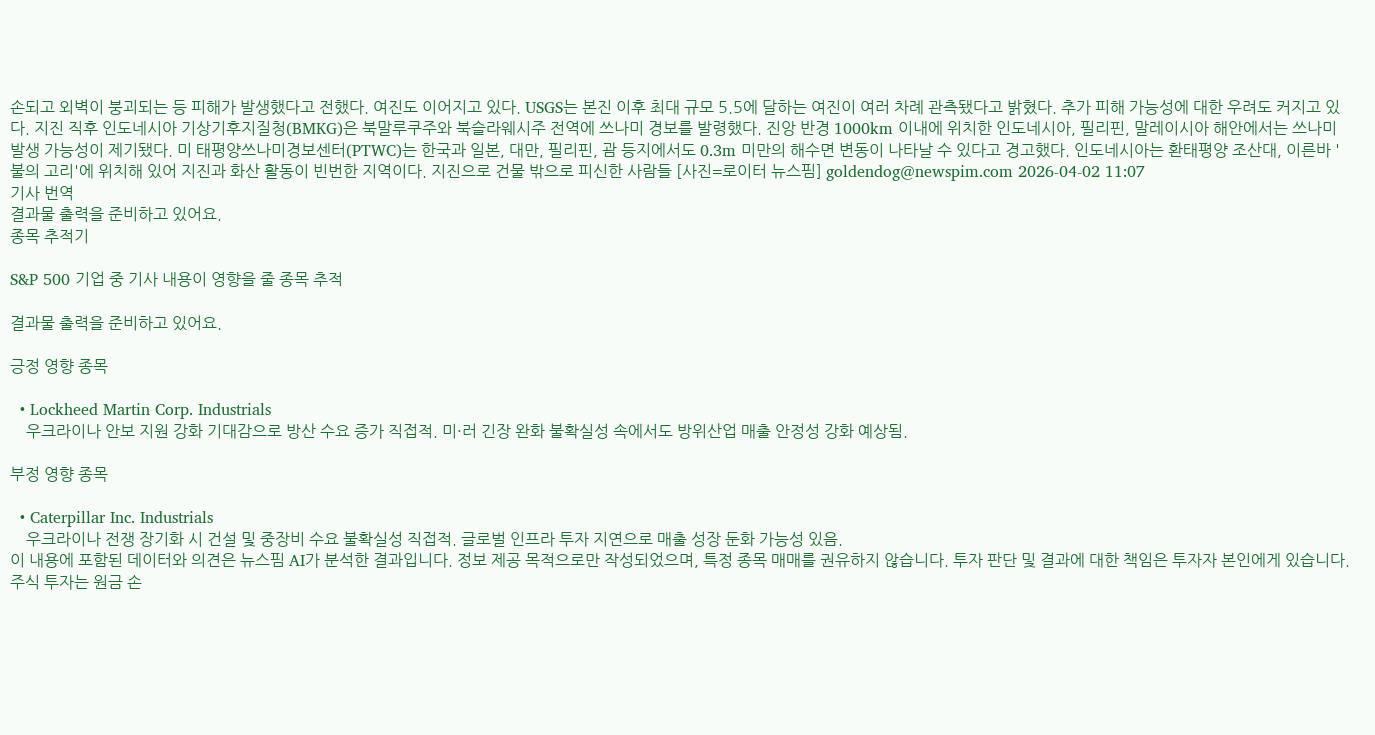손되고 외벽이 붕괴되는 등 피해가 발생했다고 전했다. 여진도 이어지고 있다. USGS는 본진 이후 최대 규모 5.5에 달하는 여진이 여러 차례 관측됐다고 밝혔다. 추가 피해 가능성에 대한 우려도 커지고 있다. 지진 직후 인도네시아 기상기후지질청(BMKG)은 북말루쿠주와 북슬라웨시주 전역에 쓰나미 경보를 발령했다. 진앙 반경 1000km 이내에 위치한 인도네시아, 필리핀, 말레이시아 해안에서는 쓰나미 발생 가능성이 제기됐다. 미 태평양쓰나미경보센터(PTWC)는 한국과 일본, 대만, 필리핀, 괌 등지에서도 0.3m 미만의 해수면 변동이 나타날 수 있다고 경고했다. 인도네시아는 환태평양 조산대, 이른바 '불의 고리'에 위치해 있어 지진과 화산 활동이 빈번한 지역이다. 지진으로 건물 밖으로 피신한 사람들 [사진=로이터 뉴스핌] goldendog@newspim.com 2026-04-02 11:07
기사 번역
결과물 출력을 준비하고 있어요.
종목 추적기

S&P 500 기업 중 기사 내용이 영향을 줄 종목 추적

결과물 출력을 준비하고 있어요.

긍정 영향 종목

  • Lockheed Martin Corp. Industrials
    우크라이나 안보 지원 강화 기대감으로 방산 수요 증가 직접적. 미·러 긴장 완화 불확실성 속에서도 방위산업 매출 안정성 강화 예상됨.

부정 영향 종목

  • Caterpillar Inc. Industrials
    우크라이나 전쟁 장기화 시 건설 및 중장비 수요 불확실성 직접적. 글로벌 인프라 투자 지연으로 매출 성장 둔화 가능성 있음.
이 내용에 포함된 데이터와 의견은 뉴스핌 AI가 분석한 결과입니다. 정보 제공 목적으로만 작성되었으며, 특정 종목 매매를 권유하지 않습니다. 투자 판단 및 결과에 대한 책임은 투자자 본인에게 있습니다. 주식 투자는 원금 손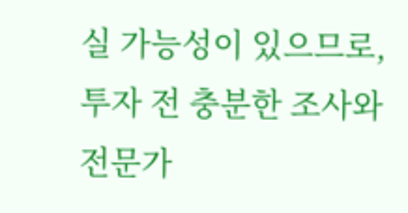실 가능성이 있으므로, 투자 전 충분한 조사와 전문가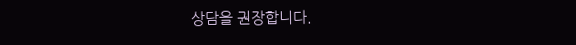상담을 권장합니다.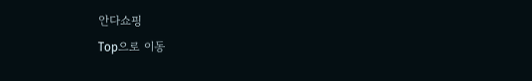안다쇼핑
Top으로 이동